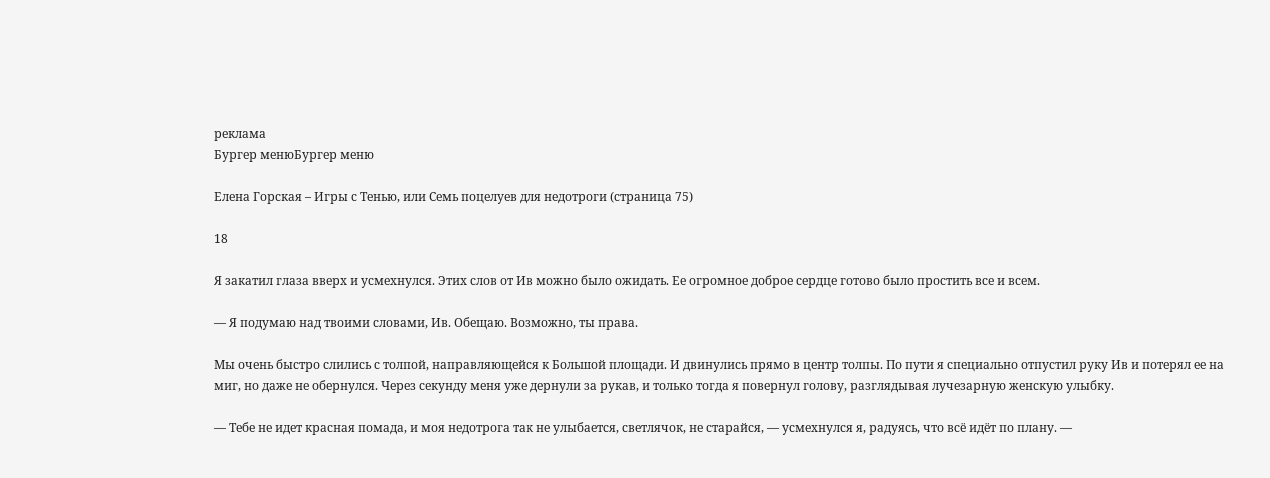реклама
Бургер менюБургер меню

Елена Горская – Игры с Тенью, или Семь поцелуев для недотроги (страница 75)

18

Я закатил глаза вверх и усмехнулся. Этих слов от Ив можно было ожидать. Ее огромное доброе сердце готово было простить все и всем.

— Я подумаю над твоими словами, Ив. Обещаю. Возможно, ты права.

Мы очень быстро слились с толпой, направляющейся к Большой площади. И двинулись прямо в центр толпы. По пути я специально отпустил руку Ив и потерял ее на миг, но даже не обернулся. Через секунду меня уже дернули за рукав, и только тогда я повернул голову, разглядывая лучезарную женскую улыбку.

— Тебе не идет красная помада, и моя недотрога так не улыбается, светлячок, не старайся, — усмехнулся я, радуясь, что всё идёт по плану. —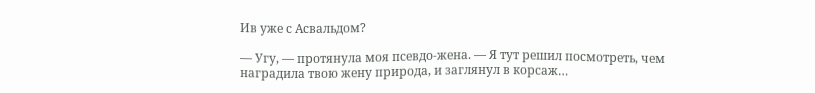Ив уже с Асвальдом?

— Угу, — протянула моя псевдо-жена. — Я тут решил посмотреть, чем наградила твою жену природа, и заглянул в корсаж…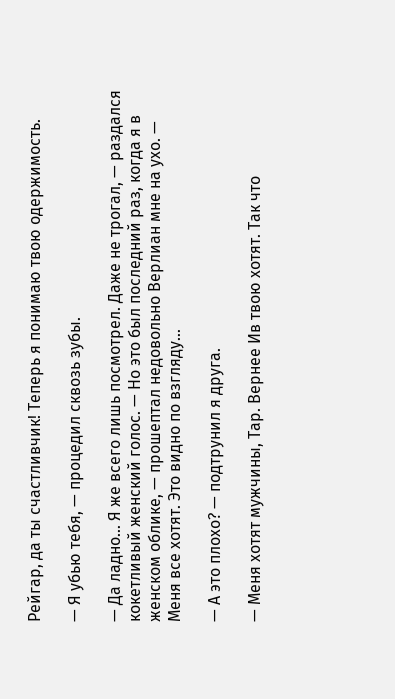Рейгар, да ты счастливчик! Теперь я понимаю твою одержимость.

— Я убью тебя, — процедил сквозь зубы.

— Да ладно… Я же всего лишь посмотрел. Даже не трогал, — раздался кокетливый женский голос. — Но это был последний раз, когда я в женском облике, — прошептал недовольно Верлиан мне на ухо. — Меня все хотят. Это видно по взгляду…

— А это плохо? — подтрунил я друга.

— Меня хотят мужчины, Тар. Вернее Ив твою хотят. Так что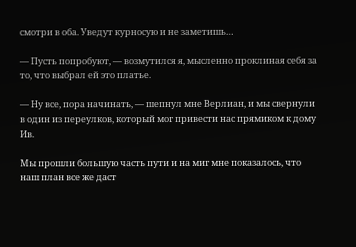смотри в оба. Уведут курносую и не заметишь…

— Пусть попробуют, — возмутился я, мысленно проклиная себя за то, что выбрал ей это платье.

— Ну все, пора начинать, — шепнул мне Верлиан, и мы свернули в один из переулков, который мог привести нас прямиком к дому Ив.

Мы прошли большую часть пути и на миг мне показалось, что наш план все же даст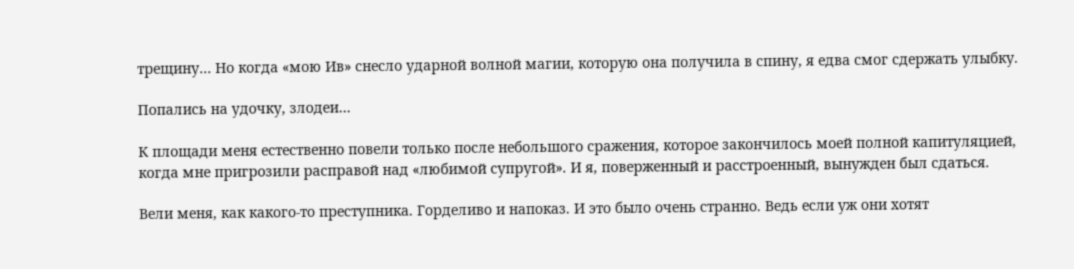трещину… Но когда «мою Ив» снесло ударной волной магии, которую она получила в спину, я едва смог сдержать улыбку.

Попались на удочку, злодеи…

К площади меня естественно повели только после небольшого сражения, которое закончилось моей полной капитуляцией, когда мне пригрозили расправой над «любимой супругой». И я, поверженный и расстроенный, вынужден был сдаться.

Вели меня, как какого-то преступника. Горделиво и напоказ. И это было очень странно. Ведь если уж они хотят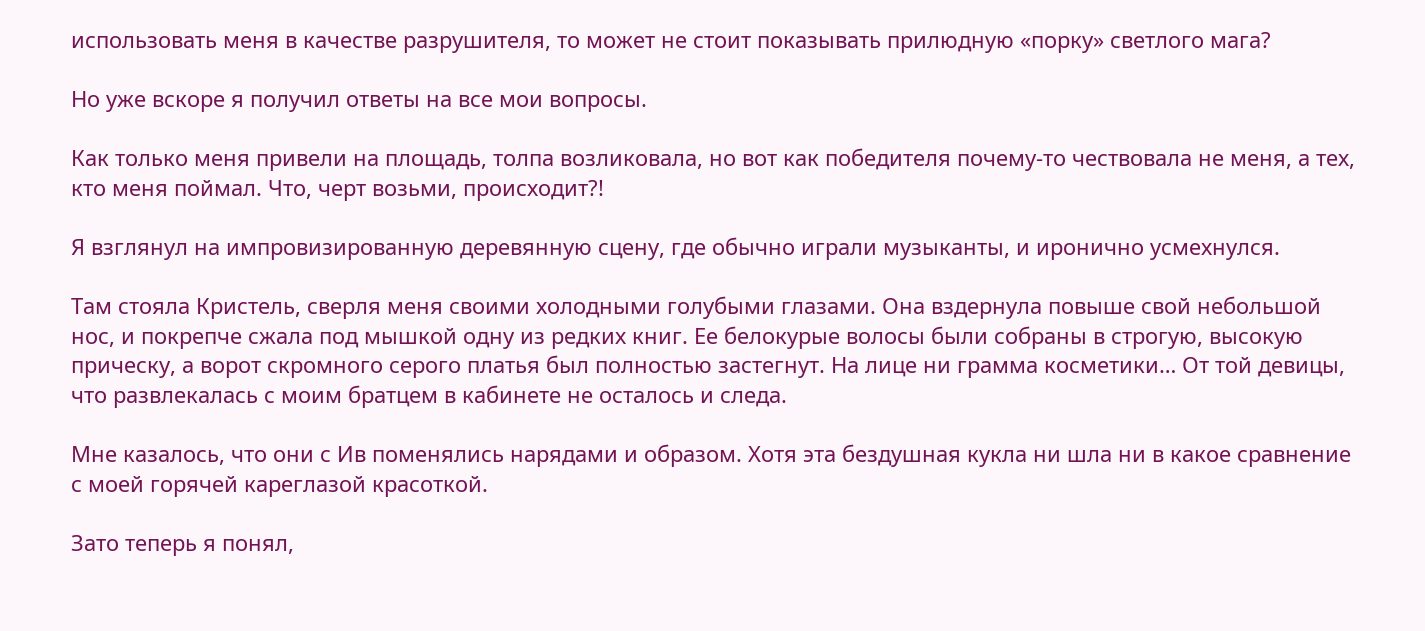использовать меня в качестве разрушителя, то может не стоит показывать прилюдную «порку» светлого мага?

Но уже вскоре я получил ответы на все мои вопросы.

Как только меня привели на площадь, толпа возликовала, но вот как победителя почему-то чествовала не меня, а тех, кто меня поймал. Что, черт возьми, происходит?!

Я взглянул на импровизированную деревянную сцену, где обычно играли музыканты, и иронично усмехнулся.

Там стояла Кристель, сверля меня своими холодными голубыми глазами. Она вздернула повыше свой небольшой нос, и покрепче сжала под мышкой одну из редких книг. Ее белокурые волосы были собраны в строгую, высокую прическу, а ворот скромного серого платья был полностью застегнут. На лице ни грамма косметики… От той девицы, что развлекалась с моим братцем в кабинете не осталось и следа.

Мне казалось, что они с Ив поменялись нарядами и образом. Хотя эта бездушная кукла ни шла ни в какое сравнение с моей горячей кареглазой красоткой.

Зато теперь я понял,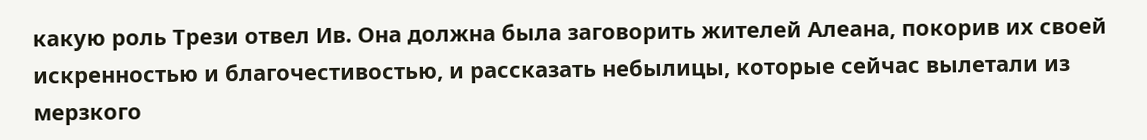какую роль Трези отвел Ив. Она должна была заговорить жителей Алеана, покорив их своей искренностью и благочестивостью, и рассказать небылицы, которые сейчас вылетали из мерзкого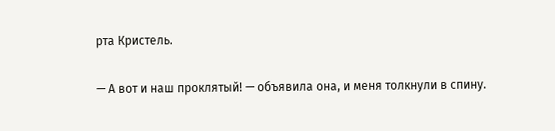рта Кристель.

— А вот и наш проклятый! — объявила она, и меня толкнули в спину.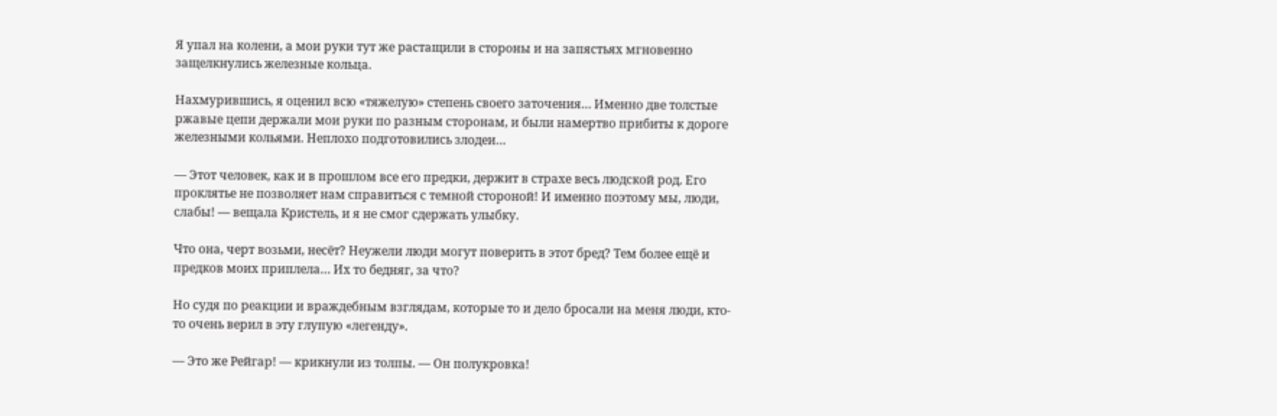Я упал на колени, а мои руки тут же растащили в стороны и на запястьях мгновенно защелкнулись железные кольца.

Нахмурившись, я оценил всю «тяжелую» степень своего заточения… Именно две толстые ржавые цепи держали мои руки по разным сторонам, и были намертво прибиты к дороге железными кольями. Неплохо подготовились злодеи…

— Этот человек, как и в прошлом все его предки, держит в страхе весь людской род. Его проклятье не позволяет нам справиться с темной стороной! И именно поэтому мы, люди, слабы! — вещала Кристель, и я не смог сдержать улыбку.

Что она, черт возьми, несёт? Неужели люди могут поверить в этот бред? Тем более ещё и предков моих приплела… Их то бедняг, за что?

Но судя по реакции и враждебным взглядам, которые то и дело бросали на меня люди, кто-то очень верил в эту глупую «легенду».

— Это же Рейгар! — крикнули из толпы. — Он полукровка!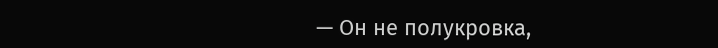— Он не полукровка,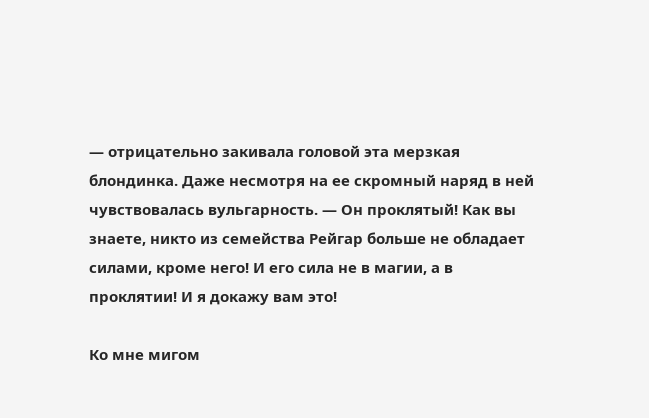— отрицательно закивала головой эта мерзкая блондинка. Даже несмотря на ее скромный наряд в ней чувствовалась вульгарность. — Он проклятый! Как вы знаете, никто из семейства Рейгар больше не обладает силами, кроме него! И его сила не в магии, а в проклятии! И я докажу вам это!

Ко мне мигом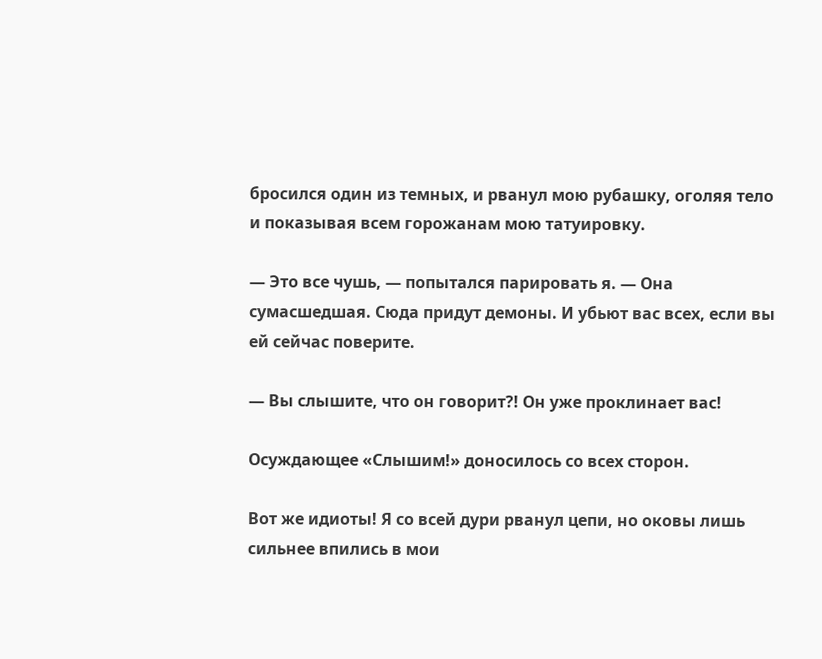бросился один из темных, и рванул мою рубашку, оголяя тело и показывая всем горожанам мою татуировку.

— Это все чушь, — попытался парировать я. — Она сумасшедшая. Сюда придут демоны. И убьют вас всех, если вы ей сейчас поверите.

— Вы слышите, что он говорит?! Он уже проклинает вас!

Осуждающее «Слышим!» доносилось со всех сторон.

Вот же идиоты! Я со всей дури рванул цепи, но оковы лишь сильнее впились в мои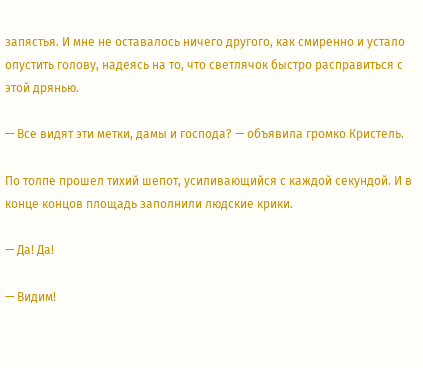запястья. И мне не оставалось ничего другого, как смиренно и устало опустить голову, надеясь на то, что светлячок быстро расправиться с этой дрянью.

— Все видят эти метки, дамы и господа? — объявила громко Кристель.

По толпе прошел тихий шепот, усиливающийся с каждой секундой. И в конце концов площадь заполнили людские крики.

— Да! Да!

— Видим!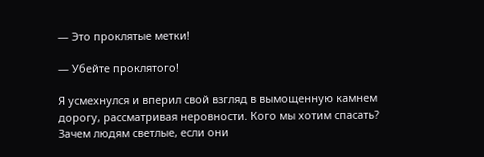— Это проклятые метки!

— Убейте проклятого!

Я усмехнулся и вперил свой взгляд в вымощенную камнем дорогу, рассматривая неровности. Кого мы хотим спасать? Зачем людям светлые, если они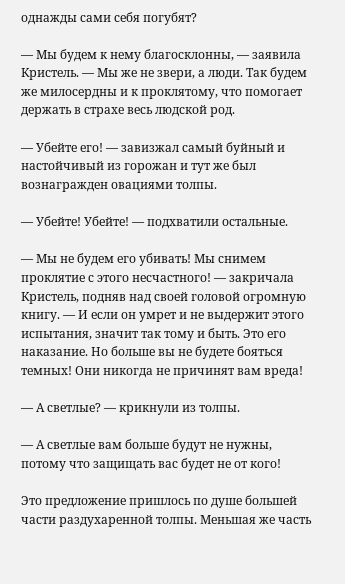однажды сами себя погубят?

— Мы будем к нему благосклонны, — заявила Кристель. — Мы же не звери, а люди. Так будем же милосердны и к проклятому, что помогает держать в страхе весь людской род.

— Убейте его! — завизжал самый буйный и настойчивый из горожан и тут же был вознагражден овациями толпы.

— Убейте! Убейте! — подхватили остальные.

— Мы не будем его убивать! Мы снимем проклятие с этого несчастного! — закричала Кристель, подняв над своей головой огромную книгу. — И если он умрет и не выдержит этого испытания, значит так тому и быть. Это его наказание. Но больше вы не будете бояться темных! Они никогда не причинят вам вреда!

— А светлые? — крикнули из толпы.

— А светлые вам больше будут не нужны, потому что защищать вас будет не от кого!

Это предложение пришлось по душе большей части раздухаренной толпы. Меньшая же часть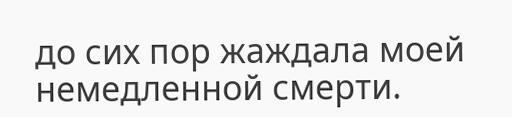до сих пор жаждала моей немедленной смерти.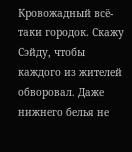Кровожадный всё-таки городок. Скажу Сэйду, чтобы каждого из жителей обворовал. Даже нижнего белья не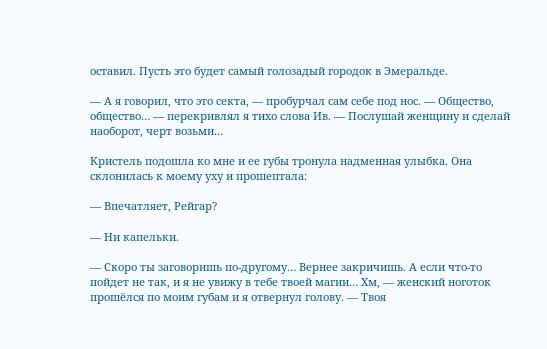оставил. Пусть это будет самый голозадый городок в Эмеральде.

— А я говорил, что это секта, — пробурчал сам себе под нос. — Общество, общество… — перекривлял я тихо слова Ив. — Послушай женщину и сделай наоборот, черт возьми…

Кристель подошла ко мне и ее губы тронула надменная улыбка. Она склонилась к моему уху и прошептала:

— Впечатляет, Рейгар?

— Ни капельки.

— Скоро ты заговоришь по-другому… Вернее закричишь. А если что-то пойдет не так, и я не увижу в тебе твоей магии… Хм, — женский ноготок прошёлся по моим губам и я отвернул голову. — Твоя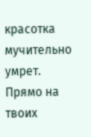красотка мучительно умрет. Прямо на твоих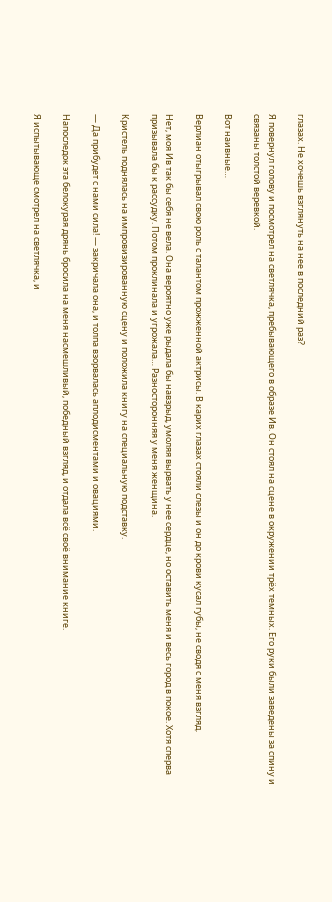глазах. Не хочешь взглянуть на нее в последний раз?

Я повернул голову и посмотрел на светлячка, пребывающего в образе Ив. Он стоял на сцене в окружении трёх темных. Его руки были заведены за спину и связаны толстой веревкой.

Вот наивные…

Верлиан отыгрывал свою роль с талантом прожженной актрисы. В карих глазах стояли слезы и он до крови кусал губы, не сводя с меня взгляд.

Нет, моя Ив так бы себя не вела. Она вероятно уже рыдала бы навзрыд, умоляя вырвать у нее сердце, но оставить меня и весь город в покое. Хотя сперва призывала бы к рассудку. Потом проклинала и угрожала… Разносторонняя у меня женщина.

Кристель поднялась на импровизированную сцену и положила книгу на специальную подставку.

— Да прибудет с нами сила! — закричала она, и толпа взорвалась аплодисментами и овациями.

Напоследок эта белокурая дрянь бросила на меня насмешливый, победный взгляд, и отдала всё своё внимание книге.

Я испытывающе смотрел на светлячка, и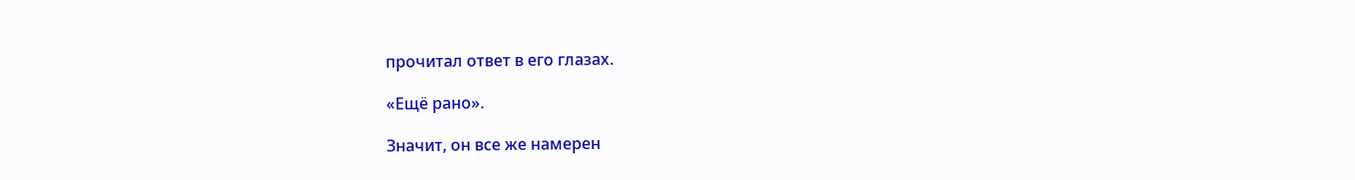прочитал ответ в его глазах.

«Ещё рано».

Значит, он все же намерен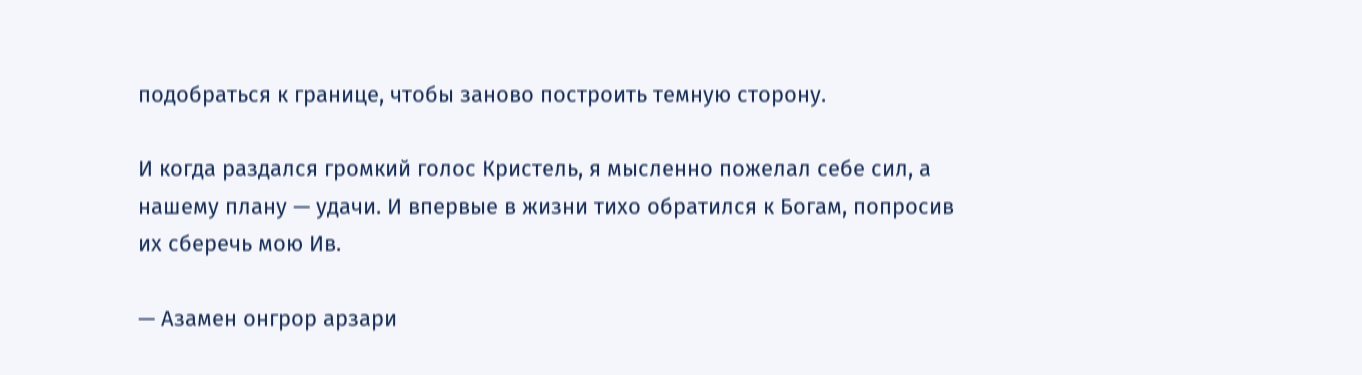подобраться к границе, чтобы заново построить темную сторону.

И когда раздался громкий голос Кристель, я мысленно пожелал себе сил, а нашему плану — удачи. И впервые в жизни тихо обратился к Богам, попросив их сберечь мою Ив.

— Азамен онгрор арзари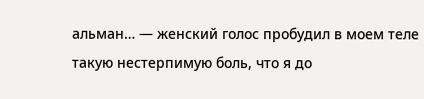альман… — женский голос пробудил в моем теле такую нестерпимую боль, что я до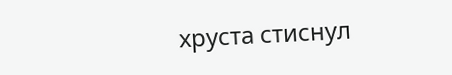хруста стиснул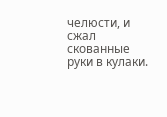челюсти, и сжал скованные руки в кулаки.